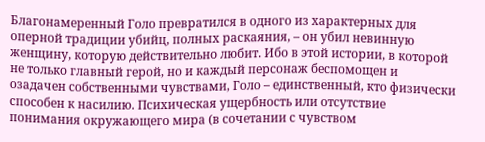Благонамеренный Голо превратился в одного из характерных для оперной традиции убийц, полных раскаяния, – он убил невинную женщину, которую действительно любит. Ибо в этой истории, в которой не только главный герой, но и каждый персонаж беспомощен и озадачен собственными чувствами, Голо – единственный, кто физически способен к насилию. Психическая ущербность или отсутствие понимания окружающего мира (в сочетании с чувством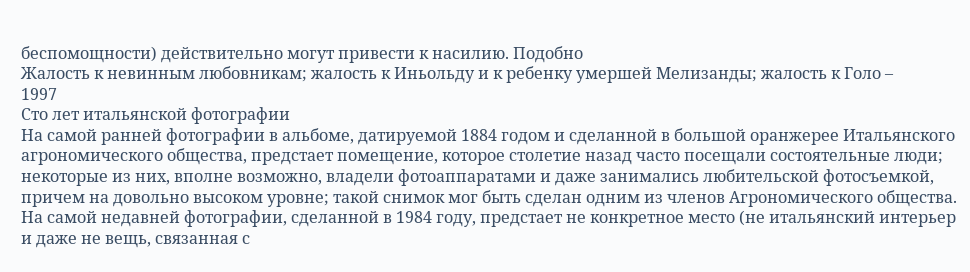беспомощности) действительно могут привести к насилию. Подобно
Жалость к невинным любовникам; жалость к Иньольду и к ребенку умершей Мелизанды; жалость к Голо –
1997
Сто лет итальянской фотографии
На самой ранней фотографии в альбоме, датируемой 1884 годом и сделанной в большой оранжерее Итальянского агрономического общества, предстает помещение, которое столетие назад часто посещали состоятельные люди; некоторые из них, вполне возможно, владели фотоаппаратами и даже занимались любительской фотосъемкой, причем на довольно высоком уровне; такой снимок мог быть сделан одним из членов Агрономического общества. На самой недавней фотографии, сделанной в 1984 году, предстает не конкретное место (не итальянский интерьер и даже не вещь, связанная с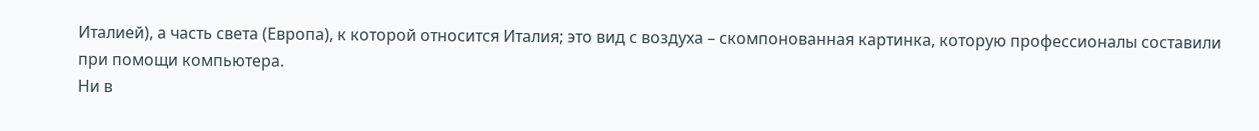Италией), а часть света (Европа), к которой относится Италия; это вид с воздуха – скомпонованная картинка, которую профессионалы составили при помощи компьютера.
Ни в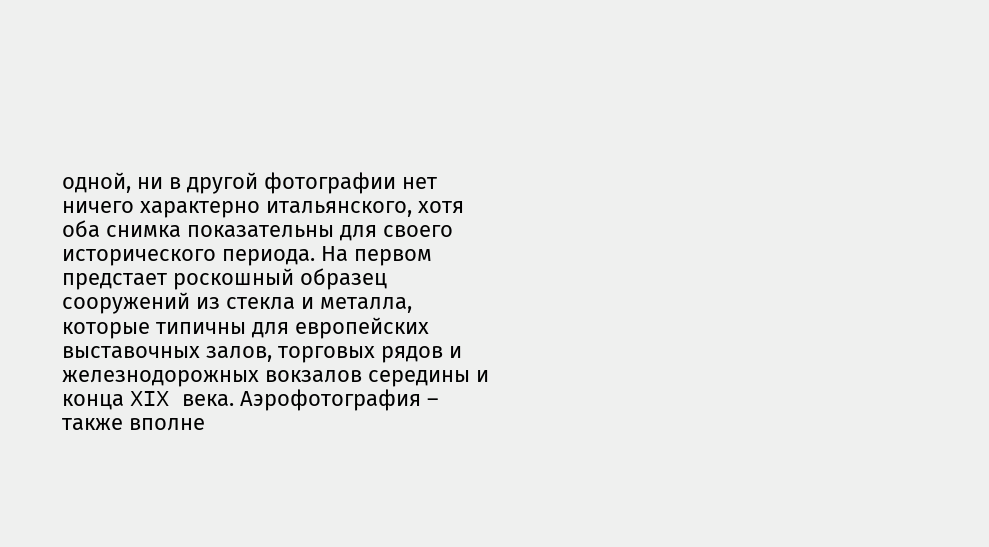одной, ни в другой фотографии нет ничего характерно итальянского, хотя оба снимка показательны для своего исторического периода. На первом предстает роскошный образец сооружений из стекла и металла, которые типичны для европейских выставочных залов, торговых рядов и железнодорожных вокзалов середины и конца XIX века. Аэрофотография – также вполне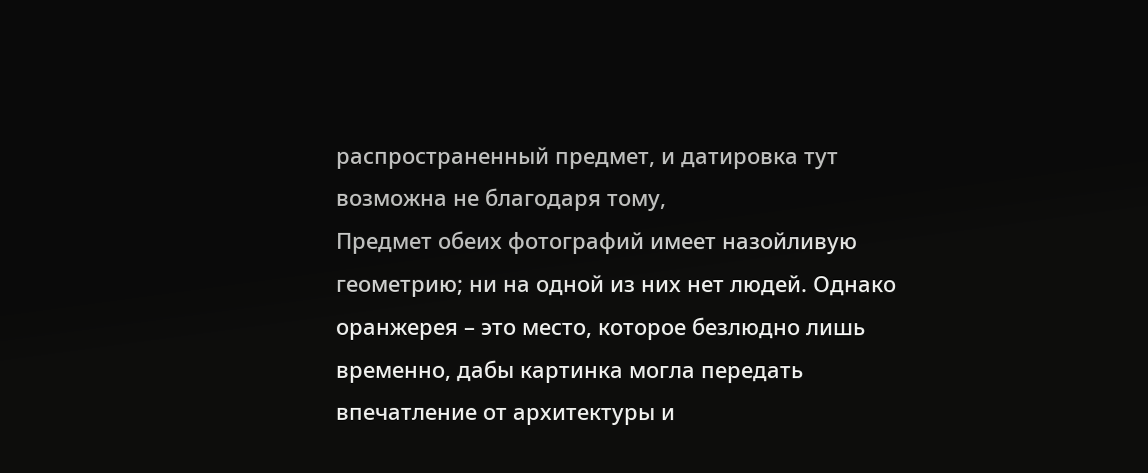распространенный предмет, и датировка тут возможна не благодаря тому,
Предмет обеих фотографий имеет назойливую геометрию; ни на одной из них нет людей. Однако оранжерея – это место, которое безлюдно лишь временно, дабы картинка могла передать впечатление от архитектуры и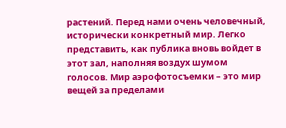растений. Перед нами очень человечный, исторически конкретный мир. Легко представить, как публика вновь войдет в этот зал, наполняя воздух шумом голосов. Мир аэрофотосъемки – это мир вещей за пределами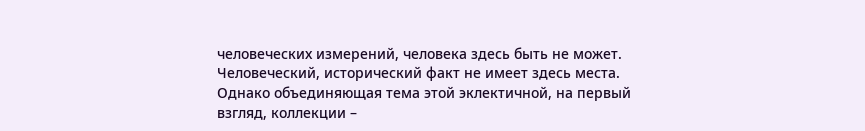человеческих измерений, человека здесь быть не может. Человеческий, исторический факт не имеет здесь места.
Однако объединяющая тема этой эклектичной, на первый взгляд, коллекции –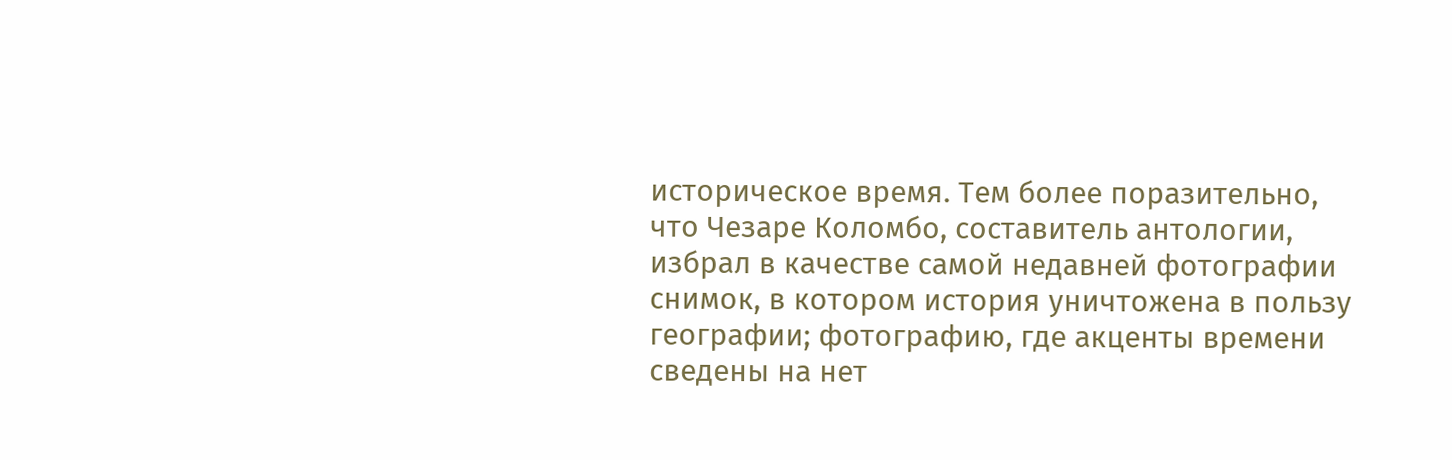историческое время. Тем более поразительно, что Чезаре Коломбо, составитель антологии, избрал в качестве самой недавней фотографии снимок, в котором история уничтожена в пользу географии; фотографию, где акценты времени сведены на нет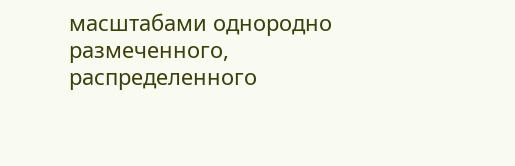масштабами однородно размеченного, распределенного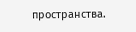пространства.